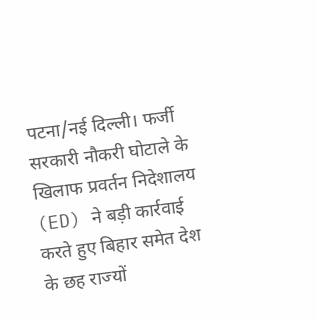पटना/नई दिल्ली। फर्जी सरकारी नौकरी घोटाले के खिलाफ प्रवर्तन निदेशालय (ED) ने बड़ी कार्रवाई करते हुए बिहार समेत देश के छह राज्यों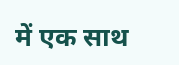में एक साथ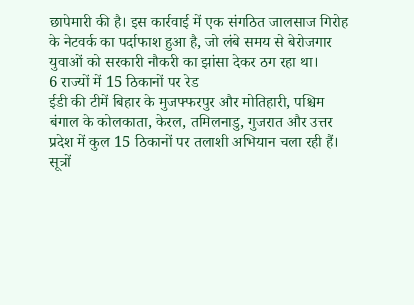छापेमारी की है। इस कार्रवाई में एक संगठित जालसाज गिरोह के नेटवर्क का पर्दाफाश हुआ है, जो लंबे समय से बेरोजगार युवाओं को सरकारी नौकरी का झांसा देकर ठग रहा था।
6 राज्यों में 15 ठिकानों पर रेड
ईडी की टीमें बिहार के मुजफ्फरपुर और मोतिहारी, पश्चिम बंगाल के कोलकाता, केरल, तमिलनाडु, गुजरात और उत्तर प्रदेश में कुल 15 ठिकानों पर तलाशी अभियान चला रही हैं।
सूत्रों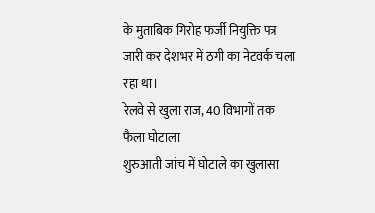के मुताबिक गिरोह फर्जी नियुक्ति पत्र जारी कर देशभर में ठगी का नेटवर्क चला रहा था।
रेलवे से खुला राज, 40 विभागों तक फैला घोटाला
शुरुआती जांच में घोटाले का खुलासा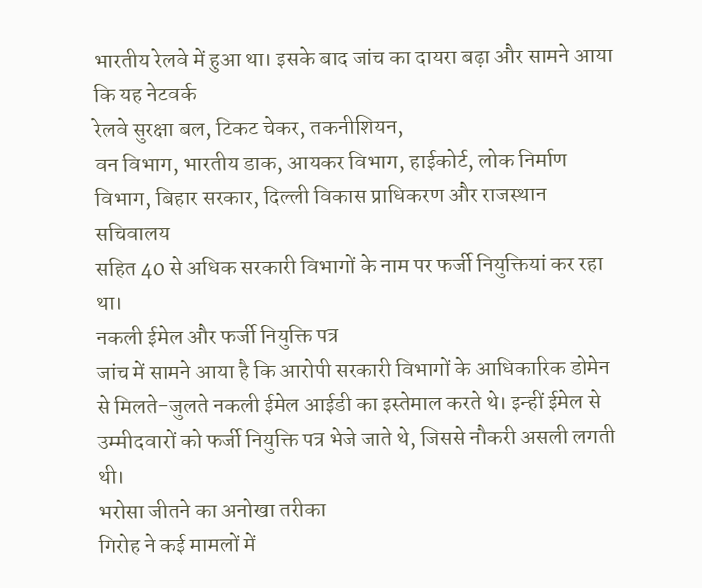भारतीय रेलवे में हुआ था। इसके बाद जांच का दायरा बढ़ा और सामने आया कि यह नेटवर्क
रेलवे सुरक्षा बल, टिकट चेकर, तकनीशियन,
वन विभाग, भारतीय डाक, आयकर विभाग, हाईकोर्ट, लोक निर्माण विभाग, बिहार सरकार, दिल्ली विकास प्राधिकरण और राजस्थान सचिवालय
सहित 40 से अधिक सरकारी विभागों के नाम पर फर्जी नियुक्तियां कर रहा था।
नकली ईमेल और फर्जी नियुक्ति पत्र
जांच में सामने आया है कि आरोपी सरकारी विभागों के आधिकारिक डोमेन से मिलते-जुलते नकली ईमेल आईडी का इस्तेमाल करते थे। इन्हीं ईमेल से उम्मीदवारों को फर्जी नियुक्ति पत्र भेजे जाते थे, जिससे नौकरी असली लगती थी।
भरोसा जीतने का अनोखा तरीका
गिरोह ने कई मामलों में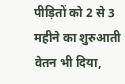पीड़ितों को 2 से 3 महीने का शुरुआती वेतन भी दिया,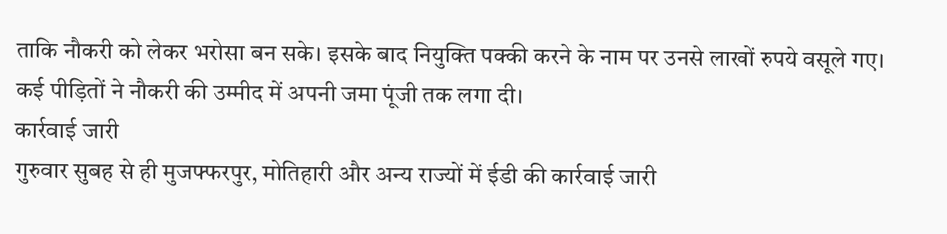ताकि नौकरी को लेकर भरोसा बन सके। इसके बाद नियुक्ति पक्की करने के नाम पर उनसे लाखों रुपये वसूले गए। कई पीड़ितों ने नौकरी की उम्मीद में अपनी जमा पूंजी तक लगा दी।
कार्रवाई जारी
गुरुवार सुबह से ही मुजफ्फरपुर, मोतिहारी और अन्य राज्यों में ईडी की कार्रवाई जारी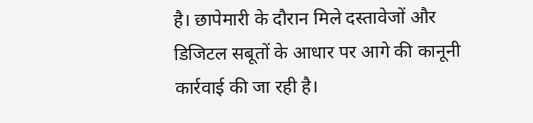है। छापेमारी के दौरान मिले दस्तावेजों और डिजिटल सबूतों के आधार पर आगे की कानूनी कार्रवाई की जा रही है।